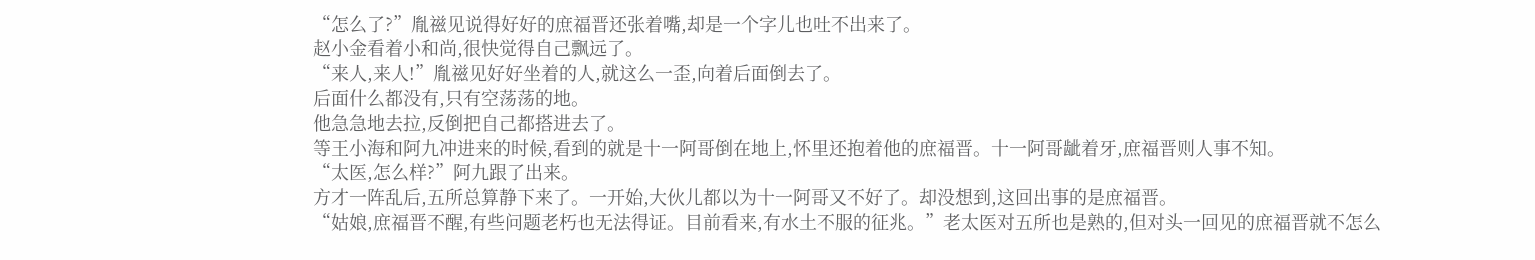“怎么了?”胤禌见说得好好的庶福晋还张着嘴,却是一个字儿也吐不出来了。
赵小金看着小和尚,很快觉得自己飘远了。
“来人,来人!”胤禌见好好坐着的人,就这么一歪,向着后面倒去了。
后面什么都没有,只有空荡荡的地。
他急急地去拉,反倒把自己都搭进去了。
等王小海和阿九冲进来的时候,看到的就是十一阿哥倒在地上,怀里还抱着他的庶福晋。十一阿哥龇着牙,庶福晋则人事不知。
“太医,怎么样?”阿九跟了出来。
方才一阵乱后,五所总算静下来了。一开始,大伙儿都以为十一阿哥又不好了。却没想到,这回出事的是庶福晋。
“姑娘,庶福晋不醒,有些问题老朽也无法得证。目前看来,有水土不服的征兆。”老太医对五所也是熟的,但对头一回见的庶福晋就不怎么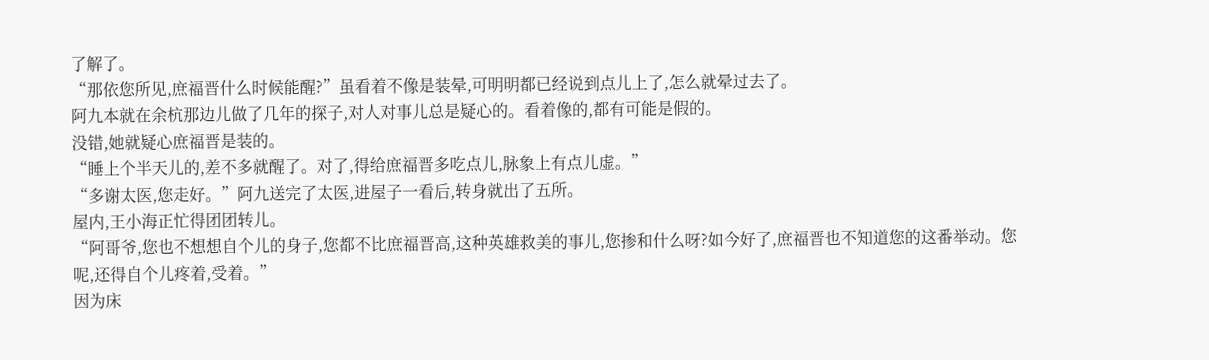了解了。
“那依您所见,庶福晋什么时候能醒?”虽看着不像是装晕,可明明都已经说到点儿上了,怎么就晕过去了。
阿九本就在余杭那边儿做了几年的探子,对人对事儿总是疑心的。看着像的,都有可能是假的。
没错,她就疑心庶福晋是装的。
“睡上个半天儿的,差不多就醒了。对了,得给庶福晋多吃点儿,脉象上有点儿虚。”
“多谢太医,您走好。”阿九送完了太医,进屋子一看后,转身就出了五所。
屋内,王小海正忙得团团转儿。
“阿哥爷,您也不想想自个儿的身子,您都不比庶福晋高,这种英雄救美的事儿,您掺和什么呀?如今好了,庶福晋也不知道您的这番举动。您呢,还得自个儿疼着,受着。”
因为床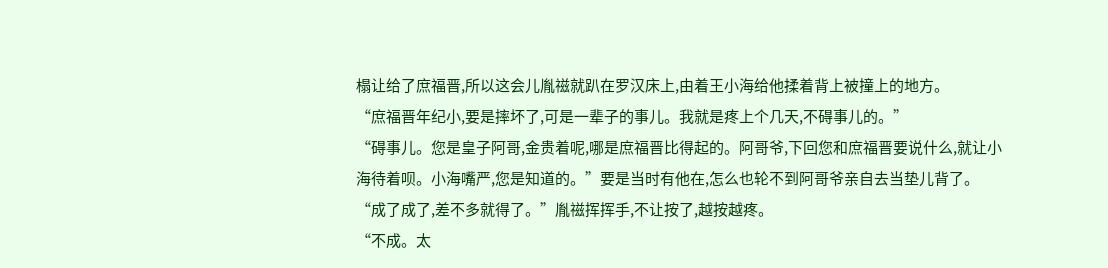榻让给了庶福晋,所以这会儿胤禌就趴在罗汉床上,由着王小海给他揉着背上被撞上的地方。
“庶福晋年纪小,要是摔坏了,可是一辈子的事儿。我就是疼上个几天,不碍事儿的。”
“碍事儿。您是皇子阿哥,金贵着呢,哪是庶福晋比得起的。阿哥爷,下回您和庶福晋要说什么,就让小海待着呗。小海嘴严,您是知道的。”要是当时有他在,怎么也轮不到阿哥爷亲自去当垫儿背了。
“成了成了,差不多就得了。”胤禌挥挥手,不让按了,越按越疼。
“不成。太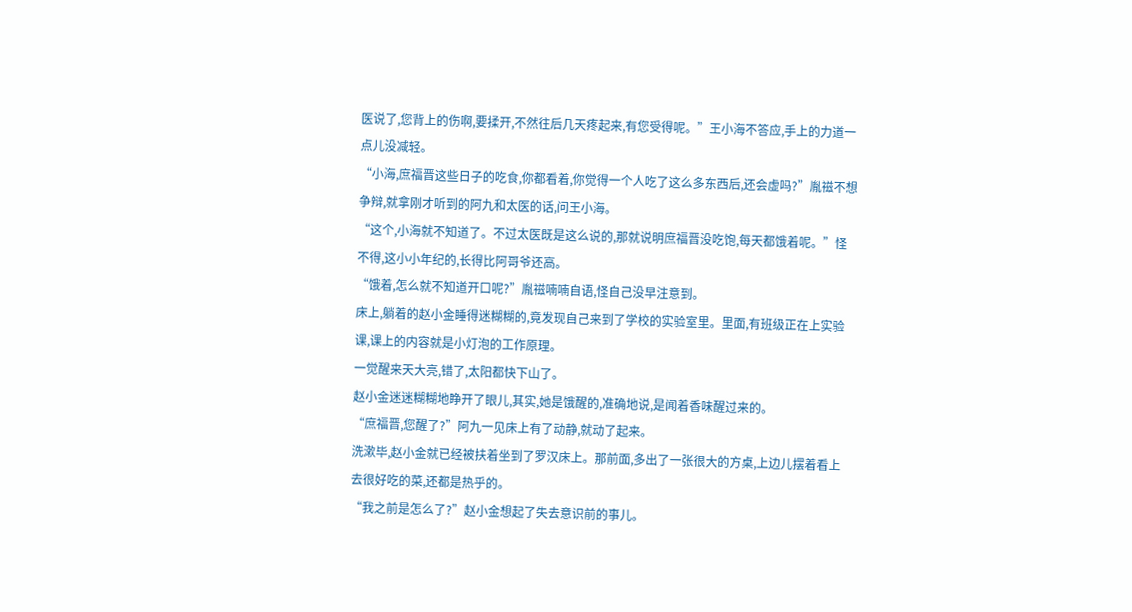医说了,您背上的伤啊,要揉开,不然往后几天疼起来,有您受得呢。”王小海不答应,手上的力道一点儿没减轻。
“小海,庶福晋这些日子的吃食,你都看着,你觉得一个人吃了这么多东西后,还会虚吗?”胤禌不想争辩,就拿刚才听到的阿九和太医的话,问王小海。
“这个,小海就不知道了。不过太医既是这么说的,那就说明庶福晋没吃饱,每天都饿着呢。”怪不得,这小小年纪的,长得比阿哥爷还高。
“饿着,怎么就不知道开口呢?”胤禌喃喃自语,怪自己没早注意到。
床上,躺着的赵小金睡得迷糊糊的,竟发现自己来到了学校的实验室里。里面,有班级正在上实验课,课上的内容就是小灯泡的工作原理。
一觉醒来天大亮,错了,太阳都快下山了。
赵小金迷迷糊糊地睁开了眼儿,其实,她是饿醒的,准确地说,是闻着香味醒过来的。
“庶福晋,您醒了?”阿九一见床上有了动静,就动了起来。
洗漱毕,赵小金就已经被扶着坐到了罗汉床上。那前面,多出了一张很大的方桌,上边儿摆着看上去很好吃的菜,还都是热乎的。
“我之前是怎么了?”赵小金想起了失去意识前的事儿。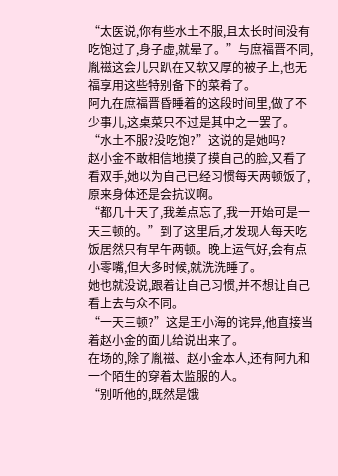“太医说,你有些水土不服,且太长时间没有吃饱过了,身子虚,就晕了。”与庶福晋不同,胤禌这会儿只趴在又软又厚的被子上,也无福享用这些特别备下的菜肴了。
阿九在庶福晋昏睡着的这段时间里,做了不少事儿,这桌菜只不过是其中之一罢了。
“水土不服?没吃饱?”这说的是她吗?
赵小金不敢相信地摸了摸自己的脸,又看了看双手,她以为自己已经习惯每天两顿饭了,原来身体还是会抗议啊。
“都几十天了,我差点忘了,我一开始可是一天三顿的。”到了这里后,才发现人每天吃饭居然只有早午两顿。晚上运气好,会有点小零嘴,但大多时候,就洗洗睡了。
她也就没说,跟着让自己习惯,并不想让自己看上去与众不同。
“一天三顿?”这是王小海的诧异,他直接当着赵小金的面儿给说出来了。
在场的,除了胤禌、赵小金本人,还有阿九和一个陌生的穿着太监服的人。
“别听他的,既然是饿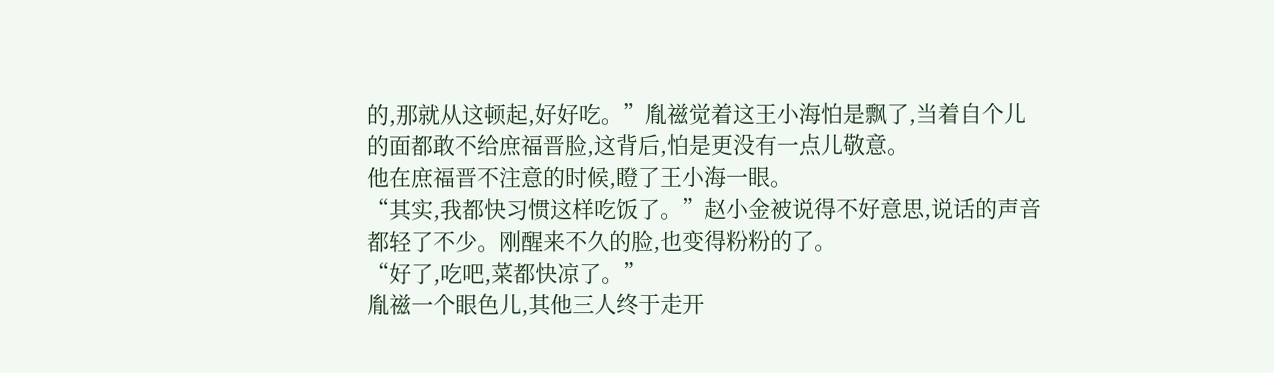的,那就从这顿起,好好吃。”胤禌觉着这王小海怕是飘了,当着自个儿的面都敢不给庶福晋脸,这背后,怕是更没有一点儿敬意。
他在庶福晋不注意的时候,瞪了王小海一眼。
“其实,我都快习惯这样吃饭了。”赵小金被说得不好意思,说话的声音都轻了不少。刚醒来不久的脸,也变得粉粉的了。
“好了,吃吧,菜都快凉了。”
胤禌一个眼色儿,其他三人终于走开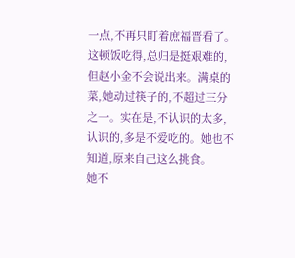一点,不再只盯着庶福晋看了。
这顿饭吃得,总归是挺艰难的,但赵小金不会说出来。满桌的菜,她动过筷子的,不超过三分之一。实在是,不认识的太多,认识的,多是不爱吃的。她也不知道,原来自己这么挑食。
她不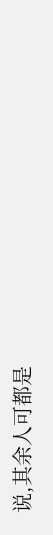说,其余人可都是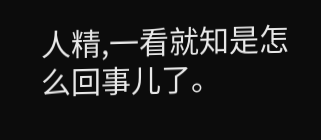人精,一看就知是怎么回事儿了。